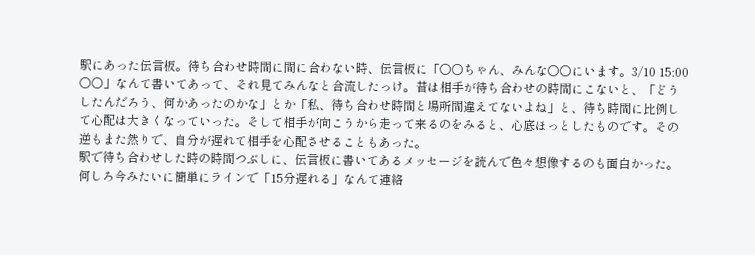駅にあった伝言板。待ち合わせ時間に間に合わない時、伝言板に「○○ちゃん、みんな○○にいます。3/10 15:00 ○○」なんて書いてあって、それ見てみんなと合流したっけ。昔は相手が待ち合わせの時間にこないと、「どうしたんだろう、何かあったのかな」とか「私、待ち合わせ時間と場所間違えてないよね」と、待ち時間に比例して心配は大きくなっていった。そして相手が向こうから走って来るのをみると、心底ほっとしたものです。その逆もまた然りで、自分が遅れて相手を心配させることもあった。
駅で待ち合わせした時の時間つぶしに、伝言板に書いてあるメッセージを読んで色々想像するのも面白かった。何しろ今みたいに簡単にラインで「15分遅れる」なんて連絡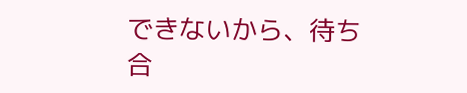できないから、待ち合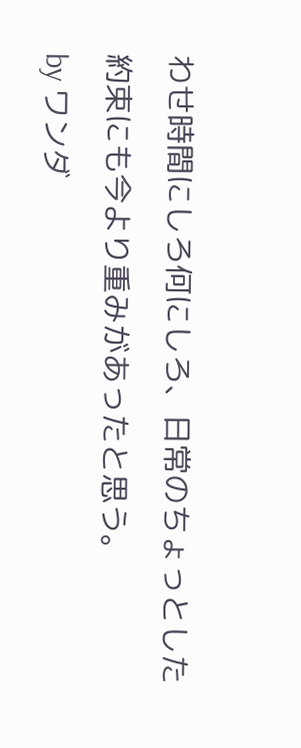わせ時間にしろ何にしろ、日常のちょっとした約束にも今より重みがあったと思う。
by ワンダ